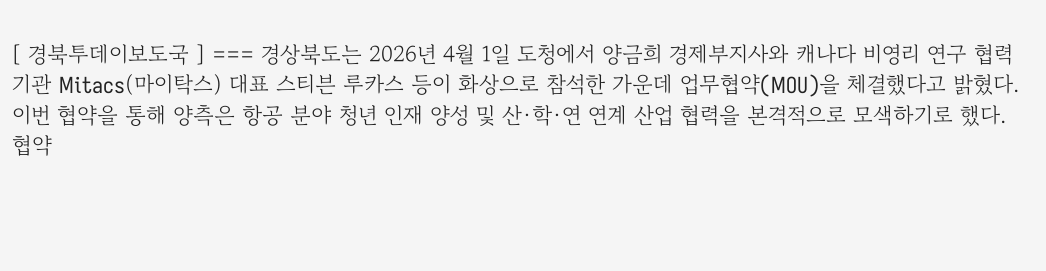[ 경북투데이보도국 ] === 경상북도는 2026년 4월 1일 도청에서 양금희 경제부지사와 캐나다 비영리 연구 협력기관 Mitacs(마이탁스) 대표 스티븐 루카스 등이 화상으로 참석한 가운데 업무협약(MOU)을 체결했다고 밝혔다. 이번 협약을 통해 양측은 항공 분야 청년 인재 양성 및 산·학·연 연계 산업 협력을 본격적으로 모색하기로 했다.
협약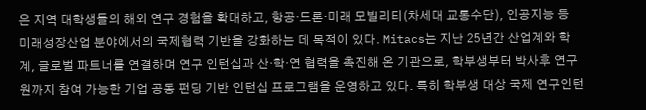은 지역 대학생들의 해외 연구 경험을 확대하고, 항공·드론·미래 모빌리티(차세대 교통수단), 인공지능 등 미래성장산업 분야에서의 국제협력 기반을 강화하는 데 목적이 있다. Mitacs는 지난 25년간 산업계와 학계, 글로벌 파트너를 연결하며 연구 인턴십과 산·학·연 협력을 촉진해 온 기관으로, 학부생부터 박사후 연구원까지 참여 가능한 기업 공동 펀딩 기반 인턴십 프로그램을 운영하고 있다. 특히 학부생 대상 국제 연구인턴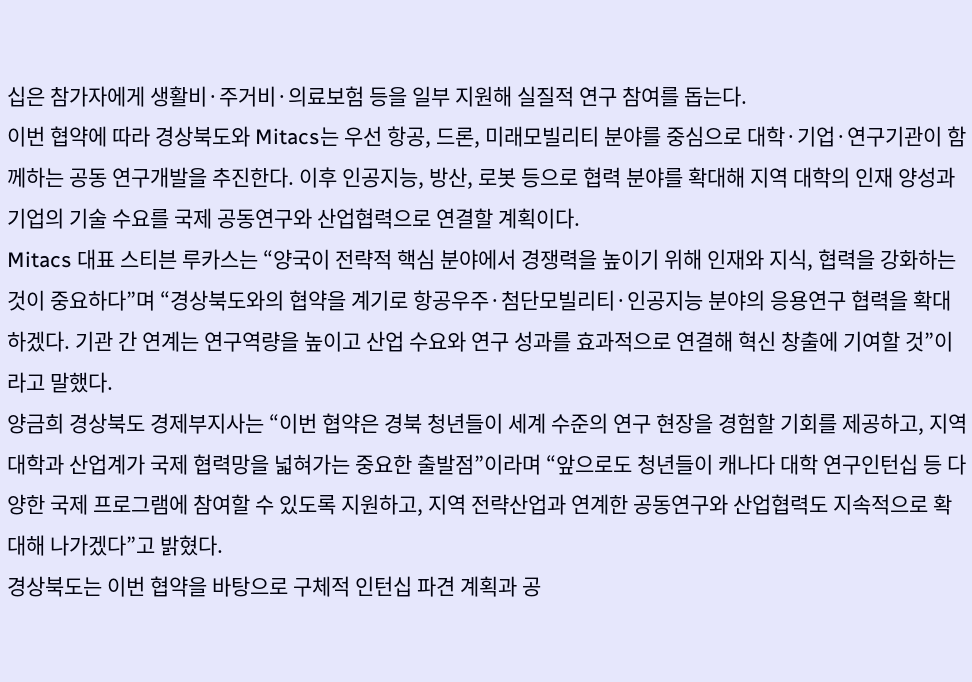십은 참가자에게 생활비·주거비·의료보험 등을 일부 지원해 실질적 연구 참여를 돕는다.
이번 협약에 따라 경상북도와 Mitacs는 우선 항공, 드론, 미래모빌리티 분야를 중심으로 대학·기업·연구기관이 함께하는 공동 연구개발을 추진한다. 이후 인공지능, 방산, 로봇 등으로 협력 분야를 확대해 지역 대학의 인재 양성과 기업의 기술 수요를 국제 공동연구와 산업협력으로 연결할 계획이다.
Mitacs 대표 스티븐 루카스는 “양국이 전략적 핵심 분야에서 경쟁력을 높이기 위해 인재와 지식, 협력을 강화하는 것이 중요하다”며 “경상북도와의 협약을 계기로 항공우주·첨단모빌리티·인공지능 분야의 응용연구 협력을 확대하겠다. 기관 간 연계는 연구역량을 높이고 산업 수요와 연구 성과를 효과적으로 연결해 혁신 창출에 기여할 것”이라고 말했다.
양금희 경상북도 경제부지사는 “이번 협약은 경북 청년들이 세계 수준의 연구 현장을 경험할 기회를 제공하고, 지역 대학과 산업계가 국제 협력망을 넓혀가는 중요한 출발점”이라며 “앞으로도 청년들이 캐나다 대학 연구인턴십 등 다양한 국제 프로그램에 참여할 수 있도록 지원하고, 지역 전략산업과 연계한 공동연구와 산업협력도 지속적으로 확대해 나가겠다”고 밝혔다.
경상북도는 이번 협약을 바탕으로 구체적 인턴십 파견 계획과 공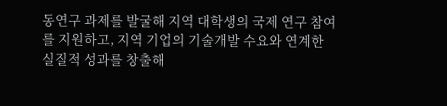동연구 과제를 발굴해 지역 대학생의 국제 연구 참여를 지원하고, 지역 기업의 기술개발 수요와 연계한 실질적 성과를 창출해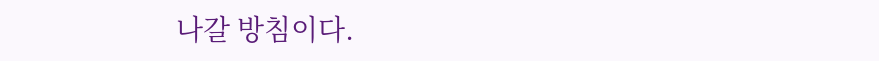나갈 방침이다.